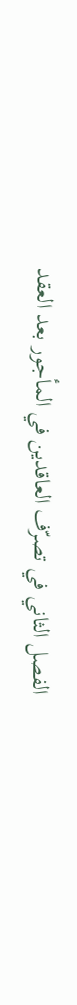الفصل الثاني في تصرّف العاقدين في المأجور بعد العقد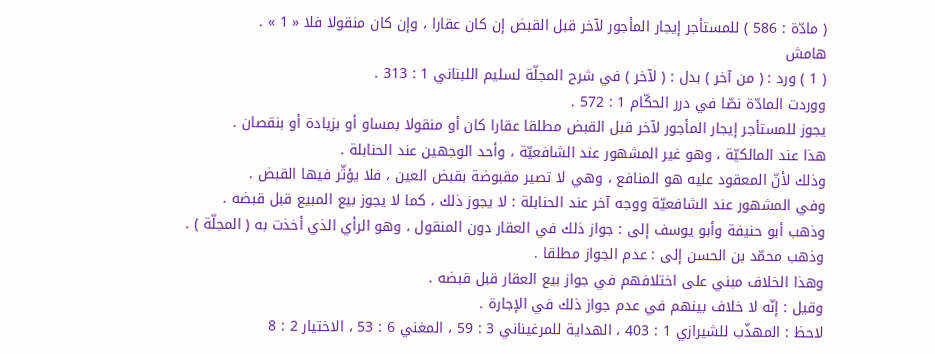( مادّة : 586 ) للمستأجر إيجار المأجور لآخر قبل القبض إن كان عقارا ، وإن كان منقولا فلا « 1 » .
هامش
( 1 ) ورد : ( من آخر ) بدل : ( لآخر ) في شرح المجلّة لسليم اللبناني 1 : 313 .
ووردت المادّة نصّا في درر الحكّام 1 : 572 .
يجوز للمستأجر إيجار المأجور لآخر قبل القبض مطلقا عقارا كان أو منقولا بمساو أو بزيادة أو بنقصان .
هذا عند المالكيّة ، وهو غير المشهور عند الشافعيّة ، وأحد الوجهين عند الحنابلة .
وذلك لأنّ المعقود عليه هو المنافع ، وهي لا تصير مقبوضة بقبض العين ، فلا يؤثّر فيها القبض .
وفي المشهور عند الشافعيّة ووجه آخر عند الحنابلة : لا يجوز ذلك ، كما لا يجوز بيع المبيع قبل قبضه .
وذهب أبو حنيفة وأبو يوسف إلى : جواز ذلك في العقار دون المنقول ، وهو الرأي الذي أخذت به ( المجلّة ) .
وذهب محمّد بن الحسن إلى : عدم الجواز مطلقا .
وهذا الخلاف مبني على اختلافهم في جواز بيع العقار قبل قبضه .
وقيل : إنّه لا خلاف بينهم في عدم جواز ذلك في الإجارة .
لاحظ : المهذّب للشيرازي 1 : 403 ، الهداية للمرغيناني 3 : 59 ، المغني 6 : 53 ، الاختيار 2 : 8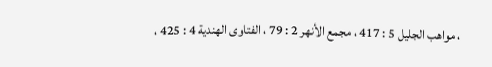، مواهب الجليل 5 : 417 ، مجمع الأنهر 2 : 79 ، الفتاوى الهندية 4 : 425 ،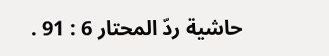حاشية ردّ المحتار 6 : 91 .